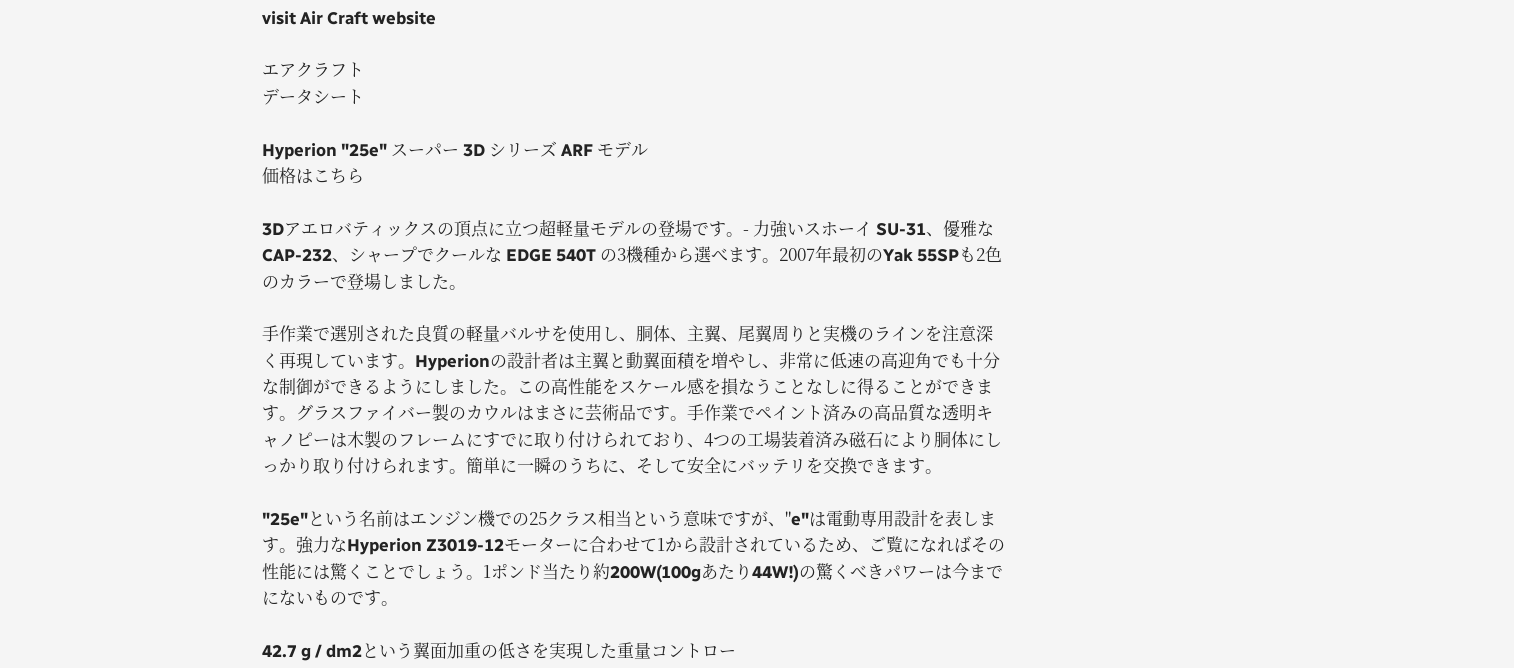visit Air Craft website

エアクラフト
データシート

Hyperion "25e" スーパー 3D シリーズ ARF モデル
価格はこちら

3Dアエロバティックスの頂点に立つ超軽量モデルの登場です。- 力強いスホーイ SU-31、優雅なCAP-232、シャープでクールな EDGE 540T の3機種から選べます。2007年最初のYak 55SPも2色のカラーで登場しました。

手作業で選別された良質の軽量バルサを使用し、胴体、主翼、尾翼周りと実機のラインを注意深く再現しています。Hyperionの設計者は主翼と動翼面積を増やし、非常に低速の高迎角でも十分な制御ができるようにしました。この高性能をスケール感を損なうことなしに得ることができます。グラスファイバー製のカウルはまさに芸術品です。手作業でペイント済みの高品質な透明キャノピーは木製のフレームにすでに取り付けられており、4つの工場装着済み磁石により胴体にしっかり取り付けられます。簡単に一瞬のうちに、そして安全にバッテリを交換できます。

"25e"という名前はエンジン機での25クラス相当という意味ですが、"e"は電動専用設計を表します。強力なHyperion Z3019-12モーターに合わせて1から設計されているため、ご覧になればその性能には驚くことでしょう。1ポンド当たり約200W(100gあたり44W!)の驚くべきパワーは今までにないものです。

42.7 g / dm2という翼面加重の低さを実現した重量コントロー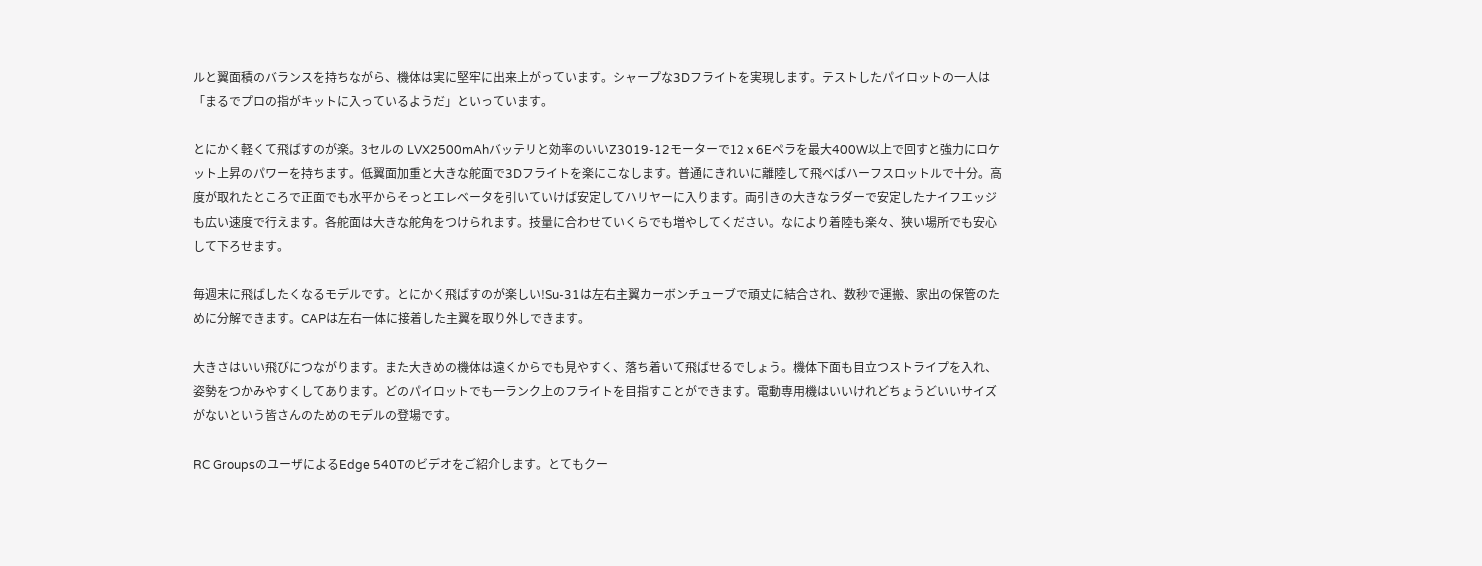ルと翼面積のバランスを持ちながら、機体は実に堅牢に出来上がっています。シャープな3Dフライトを実現します。テストしたパイロットの一人は「まるでプロの指がキットに入っているようだ」といっています。

とにかく軽くて飛ばすのが楽。3セルの LVX2500mAhバッテリと効率のいいZ3019-12モーターで12 x 6Eペラを最大400W以上で回すと強力にロケット上昇のパワーを持ちます。低翼面加重と大きな舵面で3Dフライトを楽にこなします。普通にきれいに離陸して飛べばハーフスロットルで十分。高度が取れたところで正面でも水平からそっとエレベータを引いていけば安定してハリヤーに入ります。両引きの大きなラダーで安定したナイフエッジも広い速度で行えます。各舵面は大きな舵角をつけられます。技量に合わせていくらでも増やしてください。なにより着陸も楽々、狭い場所でも安心して下ろせます。

毎週末に飛ばしたくなるモデルです。とにかく飛ばすのが楽しい!Su-31は左右主翼カーボンチューブで頑丈に結合され、数秒で運搬、家出の保管のために分解できます。CAPは左右一体に接着した主翼を取り外しできます。

大きさはいい飛びにつながります。また大きめの機体は遠くからでも見やすく、落ち着いて飛ばせるでしょう。機体下面も目立つストライプを入れ、姿勢をつかみやすくしてあります。どのパイロットでも一ランク上のフライトを目指すことができます。電動専用機はいいけれどちょうどいいサイズがないという皆さんのためのモデルの登場です。

RC GroupsのユーザによるEdge 540Tのビデオをご紹介します。とてもクー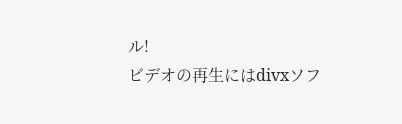ル!
ビデオの再生にはdivxソフ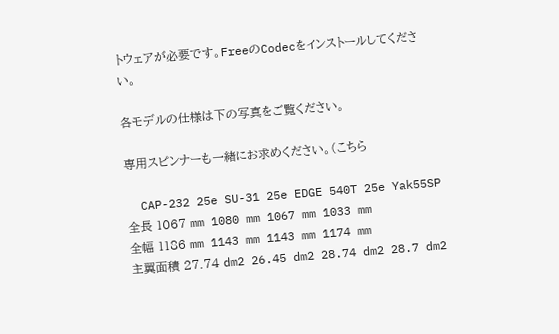トウェアが必要です。FreeのCodecをインストールしてください。

各モデルの仕様は下の写真をご覧ください。

専用スピンナーも一緒にお求めください。(こちら

  CAP-232 25e SU-31 25e EDGE 540T 25e Yak55SP
全長 1067 mm 1080 mm 1067 mm 1033 mm
全幅 1186 mm 1143 mm 1143 mm 1174 mm
主翼面積 27.74 dm2 26.45 dm2 28.74 dm2 28.7 dm2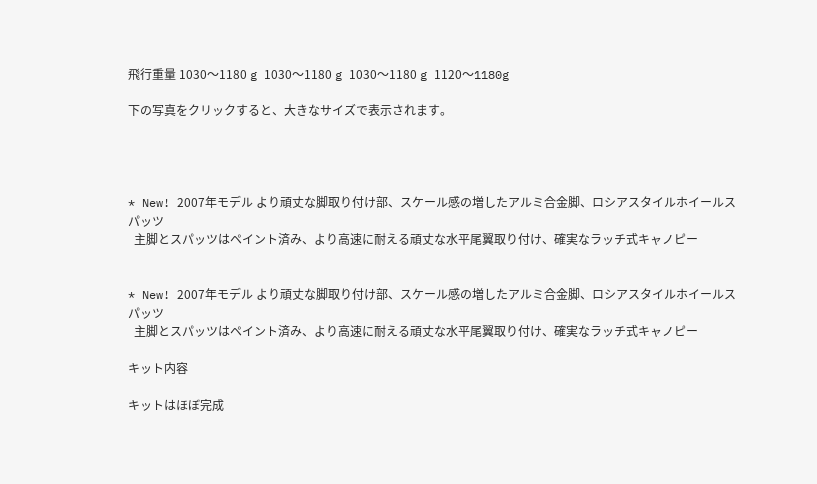飛行重量 1030〜1180 g 1030〜1180 g 1030〜1180 g 1120〜1180g

下の写真をクリックすると、大きなサイズで表示されます。




* New! 2007年モデル より頑丈な脚取り付け部、スケール感の増したアルミ合金脚、ロシアスタイルホイールスパッツ
  主脚とスパッツはペイント済み、より高速に耐える頑丈な水平尾翼取り付け、確実なラッチ式キャノピー


* New! 2007年モデル より頑丈な脚取り付け部、スケール感の増したアルミ合金脚、ロシアスタイルホイールスパッツ
  主脚とスパッツはペイント済み、より高速に耐える頑丈な水平尾翼取り付け、確実なラッチ式キャノピー

キット内容

キットはほぼ完成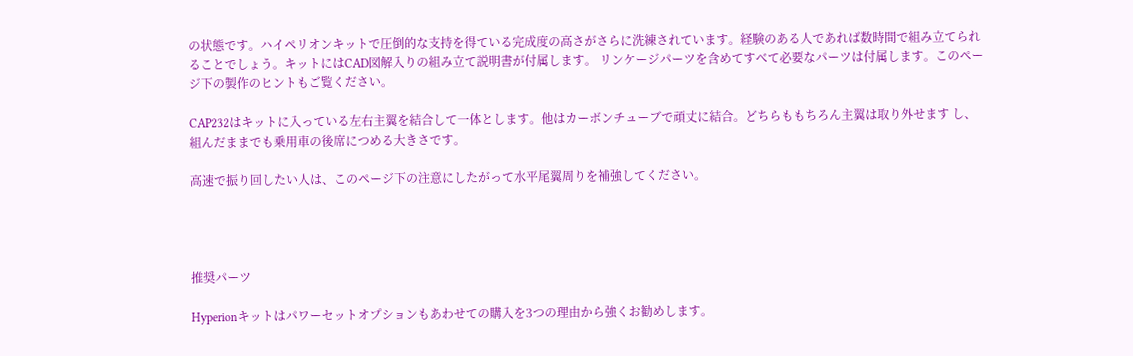の状態です。ハイペリオンキットで圧倒的な支持を得ている完成度の高さがさらに洗練されています。経験のある人であれば数時間で組み立てられることでしょう。キットにはCAD図解入りの組み立て説明書が付属します。 リンケージパーツを含めてすべて必要なパーツは付属します。このページ下の製作のヒントもご覧ください。

CAP232はキットに入っている左右主翼を結合して一体とします。他はカーボンチューブで頑丈に結合。どちらももちろん主翼は取り外せます し、組んだままでも乗用車の後席につめる大きさです。

高速で振り回したい人は、このページ下の注意にしたがって水平尾翼周りを補強してください。




推奨パーツ

Hyperionキットはパワーセットオプションもあわせての購入を3つの理由から強くお勧めします。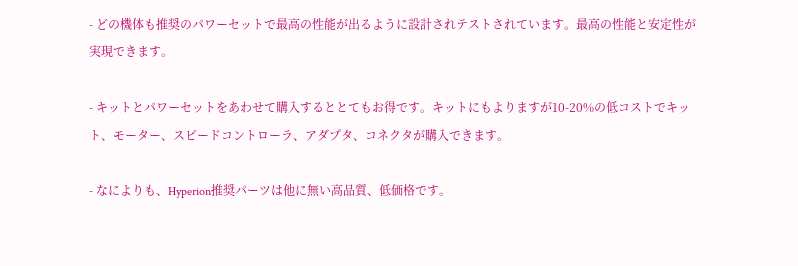- どの機体も推奨のパワーセットで最高の性能が出るように設計されテストされています。最高の性能と安定性が実現できます。

- キットとパワーセットをあわせて購入するととてもお得です。キットにもよりますが10-20%の低コストでキット、モーター、スピードコントローラ、アダプタ、コネクタが購入できます。

- なによりも、Hyperion推奨パーツは他に無い高品質、低価格です。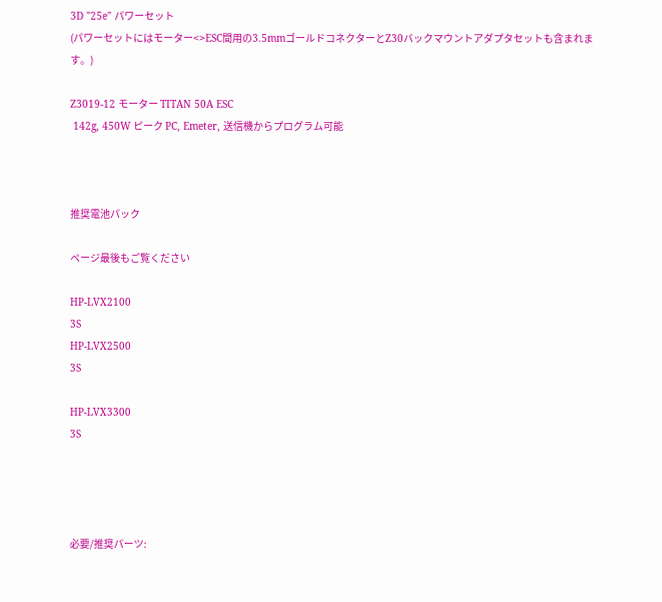3D "25e" パワーセット
(パワーセットにはモーター<>ESC間用の3.5mmゴールドコネクターとZ30バックマウントアダプタセットも含まれます。)

Z3019-12 モーター TITAN 50A ESC
 142g, 450W ピーク PC, Emeter, 送信機からプログラム可能



推奨電池パック

ページ最後もご覧ください

HP-LVX2100
3S
HP-LVX2500
3S

HP-LVX3300
3S




必要/推奨パーツ: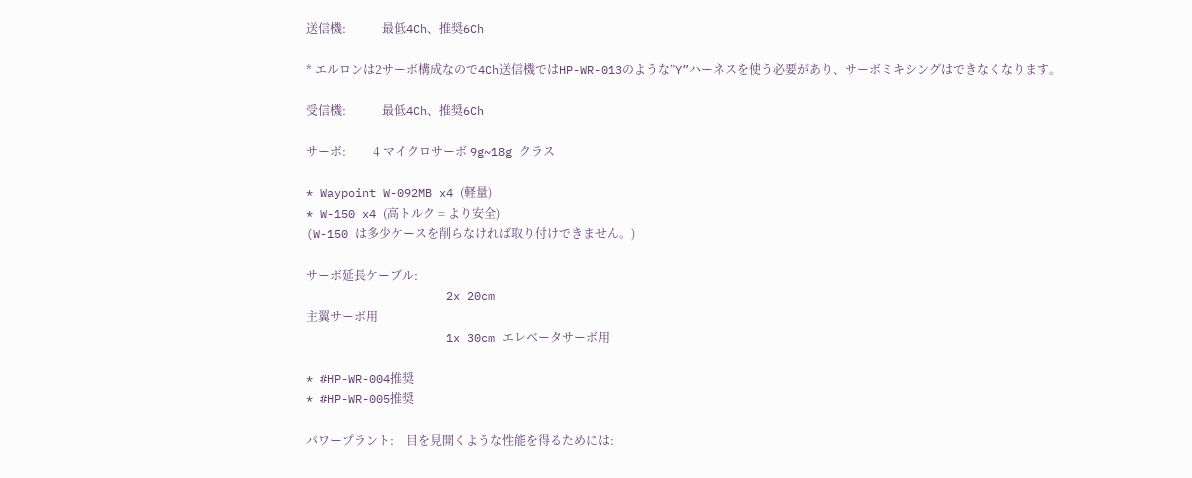送信機:            最低4Ch、推奨6Ch

* エルロンは2サーボ構成なので4Ch送信機ではHP-WR-013のような”Y”ハーネスを使う必要があり、サーボミキシングはできなくなります。

受信機:            最低4Ch、推奨6Ch

サーボ:         4 マイクロサーボ 9g~18g クラス

* Waypoint W-092MB x4 (軽量)
* W-150 x4 (高トルク = より安全)
(W-150 は多少ケースを削らなければ取り付けできません。)

サーボ延長ケーブル:
                    2x 20cm
主翼サーボ用
                    1x 30cm エレベータサーボ用

* #HP-WR-004推奨
* #HP-WR-005推奨

パワープラント:    目を見開くような性能を得るためには: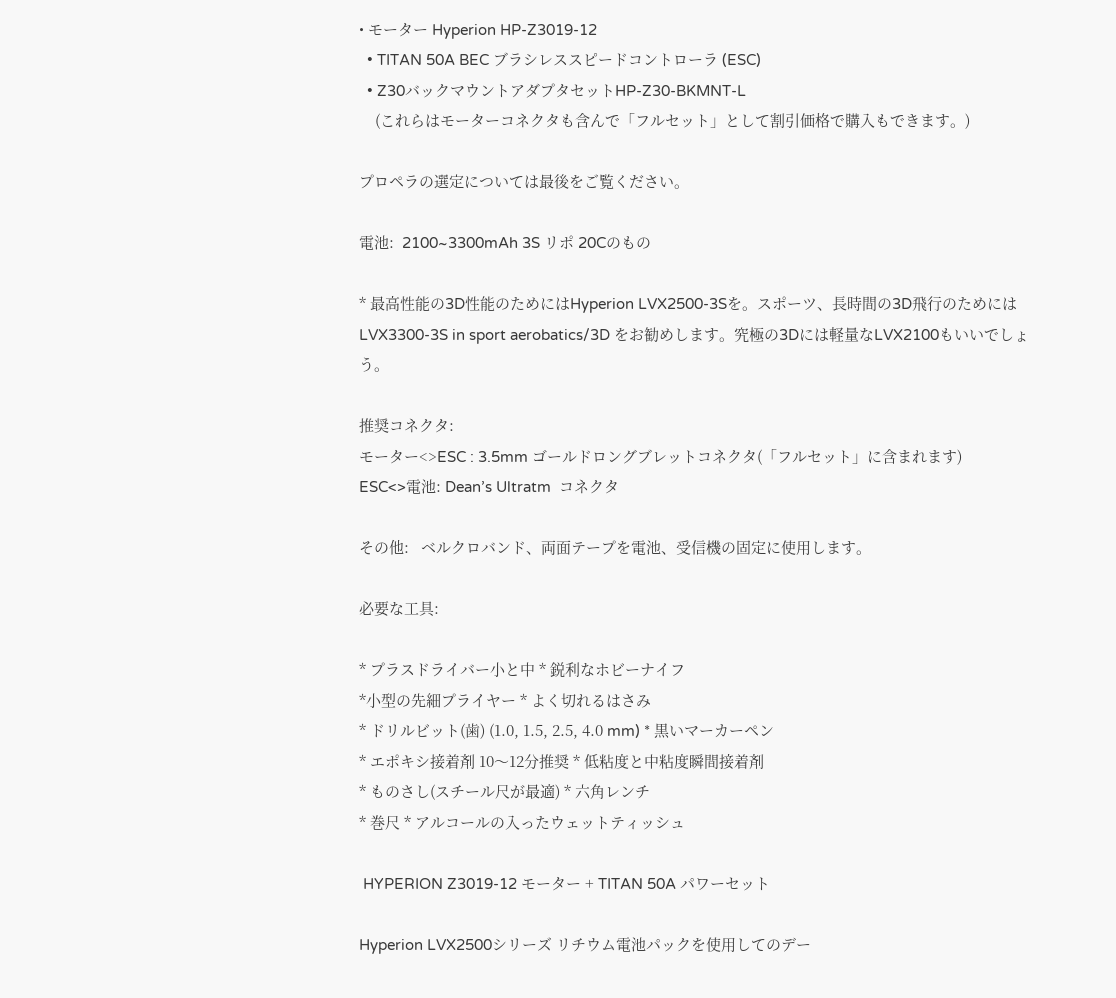• モーター Hyperion HP-Z3019-12
  • TITAN 50A BEC ブラシレススピードコントローラ (ESC)
  • Z30バックマウントアダプタセットHP-Z30-BKMNT-L
    (これらはモーターコネクタも含んで「フルセット」として割引価格で購入もできます。)

プロペラの選定については最後をご覧ください。

電池:  2100~3300mAh 3S リポ 20Cのもの

* 最高性能の3D性能のためにはHyperion LVX2500-3Sを。スポーツ、長時間の3D飛行のためにはLVX3300-3S in sport aerobatics/3D をお勧めします。究極の3Dには軽量なLVX2100もいいでしょう。

推奨コネクタ:
モーター<>ESC : 3.5mm ゴールドロングブレットコネクタ(「フルセット」に含まれます)
ESC<>電池: Dean’s Ultratm  コネクタ

その他:   ベルクロバンド、両面テープを電池、受信機の固定に使用します。

必要な工具:

* プラスドライバー小と中 * 鋭利なホビーナイフ
*小型の先細プライヤー * よく切れるはさみ
* ドリルビット(歯) (1.0, 1.5, 2.5, 4.0 mm) * 黒いマーカーペン
* エポキシ接着剤 10〜12分推奨 * 低粘度と中粘度瞬間接着剤
* ものさし(スチール尺が最適) * 六角レンチ
* 巻尺 * アルコールの入ったウェットティッシュ

 HYPERION Z3019-12 モーター + TITAN 50A パワーセット

Hyperion LVX2500シリーズ リチウム電池パックを使用してのデー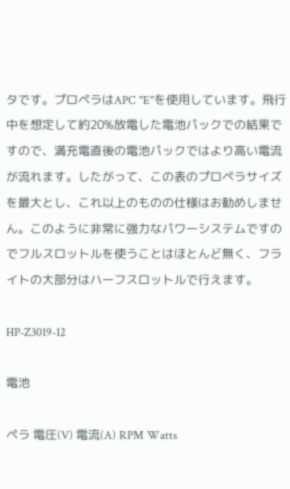タです。プロペラはAPC "E"を使用しています。飛行中を想定して約20%放電した電池パックでの結果ですので、満充電直後の電池パックではより高い電流が流れます。したがって、この表のプロペラサイズを最大とし、これ以上のものの仕様はお勧めしません。このように非常に強力なパワーシステムですのでフルスロットルを使うことはほとんど無く、フライトの大部分はハーフスロットルで行えます。

HP-Z3019-12

電池

ペラ 電圧(V) 電流(A) RPM Watts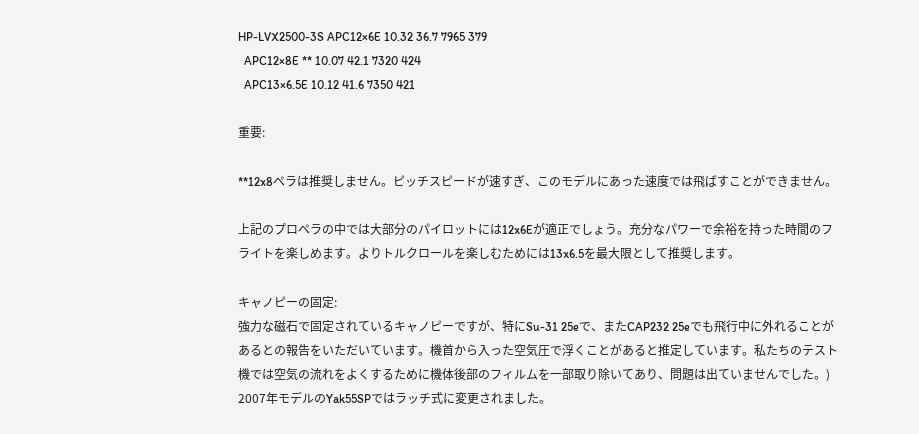HP-LVX2500-3S APC12×6E 10.32 36.7 7965 379
  APC12×8E ** 10.07 42.1 7320 424
  APC13×6.5E 10.12 41.6 7350 421

重要:

**12x8ペラは推奨しません。ピッチスピードが速すぎ、このモデルにあった速度では飛ばすことができません。

上記のプロペラの中では大部分のパイロットには12x6Eが適正でしょう。充分なパワーで余裕を持った時間のフライトを楽しめます。よりトルクロールを楽しむためには13x6.5を最大限として推奨します。

キャノピーの固定:
強力な磁石で固定されているキャノピーですが、特にSu-31 25eで、またCAP232 25eでも飛行中に外れることがあるとの報告をいただいています。機首から入った空気圧で浮くことがあると推定しています。私たちのテスト機では空気の流れをよくするために機体後部のフィルムを一部取り除いてあり、問題は出ていませんでした。) 2007年モデルのYak55SPではラッチ式に変更されました。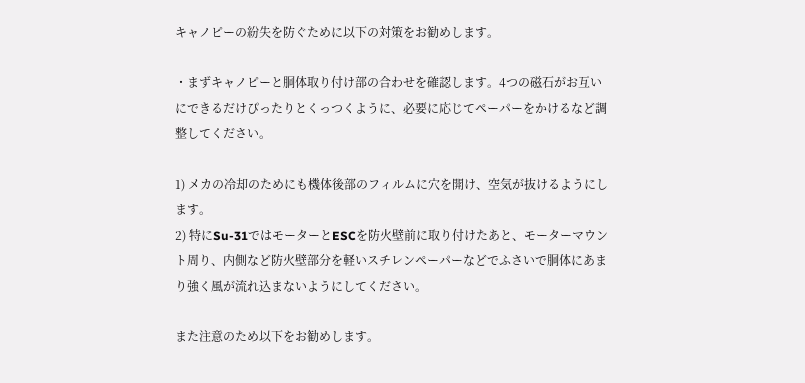キャノピーの紛失を防ぐために以下の対策をお勧めします。

・まずキャノピーと胴体取り付け部の合わせを確認します。4つの磁石がお互いにできるだけぴったりとくっつくように、必要に応じてペーパーをかけるなど調整してください。

1) メカの冷却のためにも機体後部のフィルムに穴を開け、空気が抜けるようにします。
2) 特にSu-31ではモーターとESCを防火壁前に取り付けたあと、モーターマウント周り、内側など防火壁部分を軽いスチレンペーパーなどでふさいで胴体にあまり強く風が流れ込まないようにしてください。

また注意のため以下をお勧めします。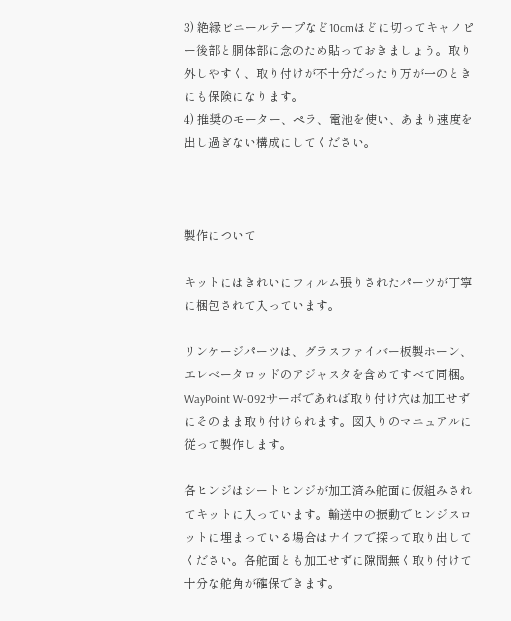3) 絶縁ビニールテープなど10cmほどに切ってキャノピー後部と胴体部に念のため貼っておきましょう。取り外しやすく、取り付けが不十分だったり万が一のときにも保険になります。
4) 推奨のモーター、ペラ、電池を使い、あまり速度を出し過ぎない構成にしてください。



製作について

キットにはきれいにフィルム張りされたパーツが丁寧に梱包されて入っています。

リンケージパーツは、グラスファイバー板製ホーン、エレベータロッドのアジャスタを含めてすべて同梱。WayPoint W-092サーボであれば取り付け穴は加工せずにそのまま取り付けられます。図入りのマニュアルに従って製作します。

各ヒンジはシートヒンジが加工済み舵面に仮組みされてキットに入っています。輸送中の振動でヒンジスロットに埋まっている場合はナイフで探って取り出してください。各舵面とも加工せずに隙間無く取り付けて十分な舵角が確保できます。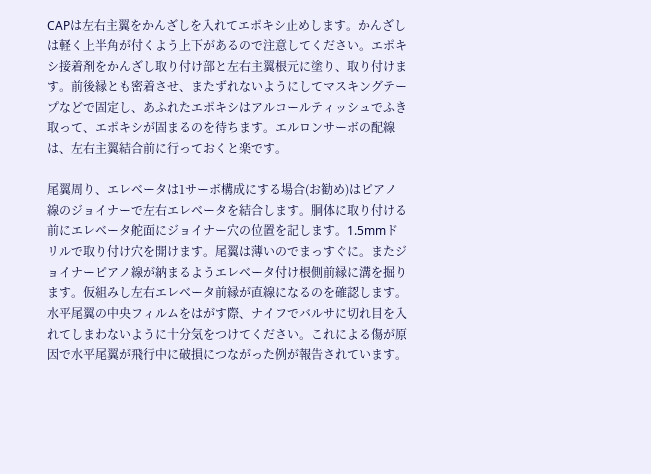CAPは左右主翼をかんざしを入れてエポキシ止めします。かんざしは軽く上半角が付くよう上下があるので注意してください。エポキシ接着剤をかんざし取り付け部と左右主翼根元に塗り、取り付けます。前後縁とも密着させ、またずれないようにしてマスキングテープなどで固定し、あふれたエポキシはアルコールティッシュでふき取って、エポキシが固まるのを待ちます。エルロンサーボの配線は、左右主翼結合前に行っておくと楽です。

尾翼周り、エレベータは1サーボ構成にする場合(お勧め)はピアノ線のジョイナーで左右エレベータを結合します。胴体に取り付ける前にエレベータ舵面にジョイナー穴の位置を記します。1.5mmドリルで取り付け穴を開けます。尾翼は薄いのでまっすぐに。またジョイナーピアノ線が納まるようエレベータ付け根側前縁に溝を掘ります。仮組みし左右エレベータ前縁が直線になるのを確認します。
水平尾翼の中央フィルムをはがす際、ナイフでバルサに切れ目を入れてしまわないように十分気をつけてください。これによる傷が原因で水平尾翼が飛行中に破損につながった例が報告されています。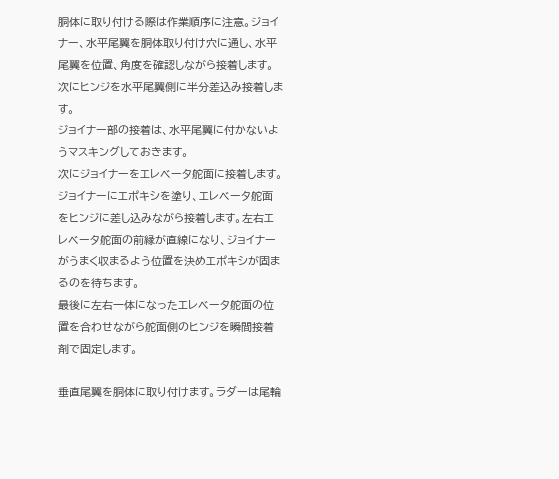胴体に取り付ける際は作業順序に注意。ジョイナー、水平尾翼を胴体取り付け穴に通し、水平尾翼を位置、角度を確認しながら接着します。次にヒンジを水平尾翼側に半分差込み接着します。
ジョイナー部の接着は、水平尾翼に付かないようマスキングしておきます。
次にジョイナーをエレベータ舵面に接着します。ジョイナーにエポキシを塗り、エレベータ舵面をヒンジに差し込みながら接着します。左右エレベータ舵面の前縁が直線になり、ジョイナーがうまく収まるよう位置を決めエポキシが固まるのを待ちます。
最後に左右一体になったエレベータ舵面の位置を合わせながら舵面側のヒンジを瞬間接着剤で固定します。

垂直尾翼を胴体に取り付けます。ラダーは尾輪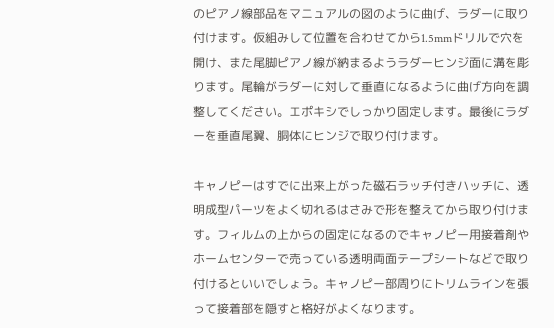のピアノ線部品をマニュアルの図のように曲げ、ラダーに取り付けます。仮組みして位置を合わせてから1.5mmドリルで穴を開け、また尾脚ピアノ線が納まるようラダーヒンジ面に溝を彫ります。尾輪がラダーに対して垂直になるように曲げ方向を調整してください。エポキシでしっかり固定します。最後にラダーを垂直尾翼、胴体にヒンジで取り付けます。

キャノピーはすでに出来上がった磁石ラッチ付きハッチに、透明成型パーツをよく切れるはさみで形を整えてから取り付けます。フィルムの上からの固定になるのでキャノピー用接着剤やホームセンターで売っている透明両面テープシートなどで取り付けるといいでしょう。キャノピー部周りにトリムラインを張って接着部を隠すと格好がよくなります。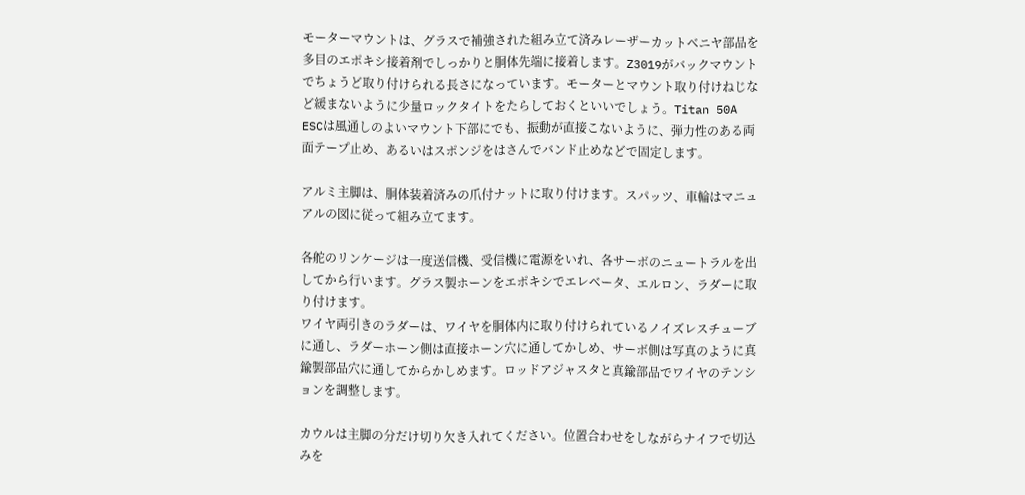モーターマウントは、グラスで補強された組み立て済みレーザーカットベニヤ部品を多目のエポキシ接着剤でしっかりと胴体先端に接着します。Z3019がバックマウントでちょうど取り付けられる長さになっています。モーターとマウント取り付けねじなど緩まないように少量ロックタイトをたらしておくといいでしょう。Titan 50A ESCは風通しのよいマウント下部にでも、振動が直接こないように、弾力性のある両面テープ止め、あるいはスポンジをはさんでバンド止めなどで固定します。

アルミ主脚は、胴体装着済みの爪付ナットに取り付けます。スパッツ、車輪はマニュアルの図に従って組み立てます。

各舵のリンケージは一度送信機、受信機に電源をいれ、各サーボのニュートラルを出してから行います。グラス製ホーンをエポキシでエレベータ、エルロン、ラダーに取り付けます。
ワイヤ両引きのラダーは、ワイヤを胴体内に取り付けられているノイズレスチューブに通し、ラダーホーン側は直接ホーン穴に通してかしめ、サーボ側は写真のように真鍮製部品穴に通してからかしめます。ロッドアジャスタと真鍮部品でワイヤのテンションを調整します。

カウルは主脚の分だけ切り欠き入れてください。位置合わせをしながらナイフで切込みを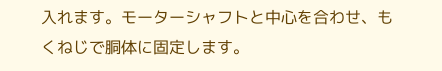入れます。モーターシャフトと中心を合わせ、もくねじで胴体に固定します。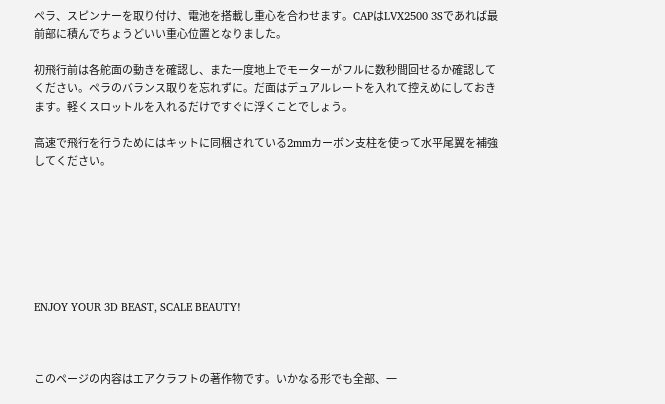ペラ、スピンナーを取り付け、電池を搭載し重心を合わせます。CAPはLVX2500 3Sであれば最前部に積んでちょうどいい重心位置となりました。

初飛行前は各舵面の動きを確認し、また一度地上でモーターがフルに数秒間回せるか確認してください。ペラのバランス取りを忘れずに。だ面はデュアルレートを入れて控えめにしておきます。軽くスロットルを入れるだけですぐに浮くことでしょう。

高速で飛行を行うためにはキットに同梱されている2mmカーボン支柱を使って水平尾翼を補強してください。







ENJOY YOUR 3D BEAST, SCALE BEAUTY!



このページの内容はエアクラフトの著作物です。いかなる形でも全部、一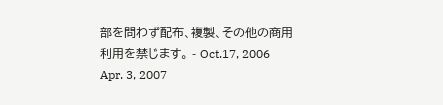部を問わず配布、複製、その他の商用利用を禁じます。 - Oct.17, 2006 Apr. 3, 2007